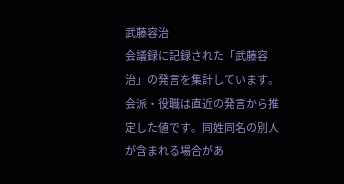武藤容治
会議録に記録された「武藤容治」の発言を集計しています。会派・役職は直近の発言から推定した値です。同姓同名の別人が含まれる場合があ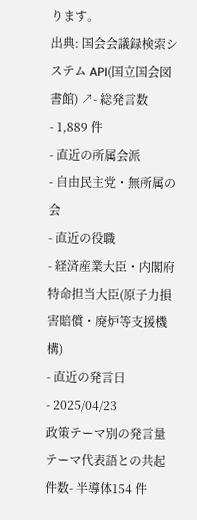ります。
出典: 国会会議録検索システム API(国立国会図書館) ↗- 総発言数
- 1,889 件
- 直近の所属会派
- 自由民主党・無所属の会
- 直近の役職
- 経済産業大臣・内閣府特命担当大臣(原子力損害賠償・廃炉等支援機構)
- 直近の発言日
- 2025/04/23
政策テーマ別の発言量
テーマ代表語との共起件数- 半導体154 件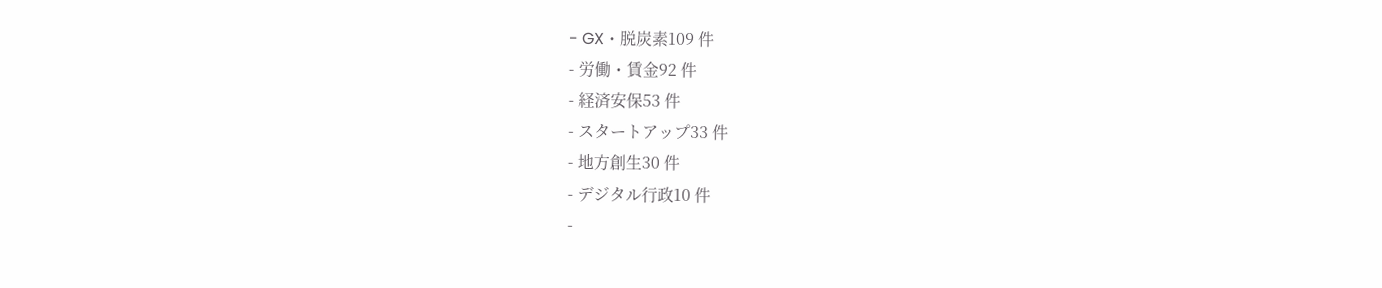- GX・脱炭素109 件
- 労働・賃金92 件
- 経済安保53 件
- スタートアップ33 件
- 地方創生30 件
- デジタル行政10 件
-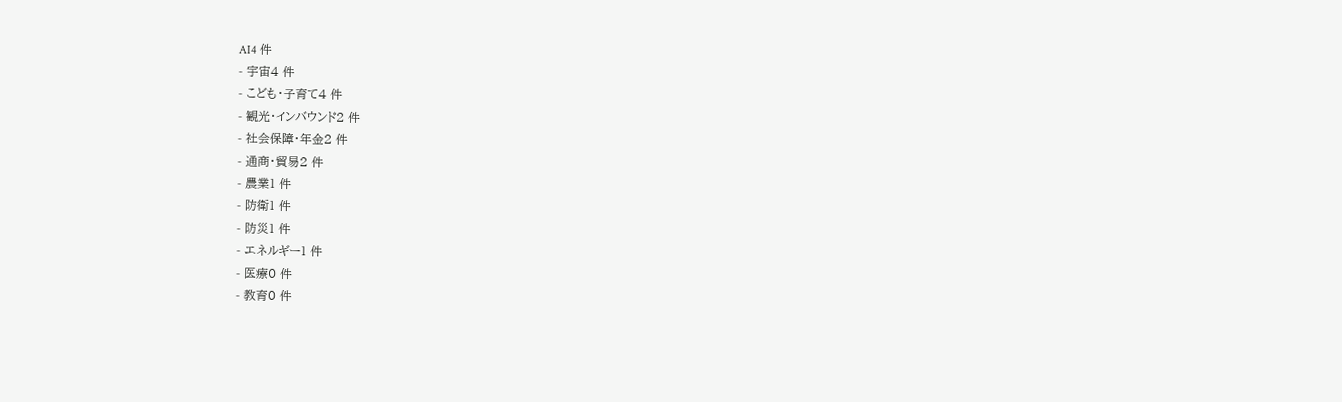AI4 件
- 宇宙4 件
- こども・子育て4 件
- 観光・インバウンド2 件
- 社会保障・年金2 件
- 通商・貿易2 件
- 農業1 件
- 防衛1 件
- 防災1 件
- エネルギー1 件
- 医療0 件
- 教育0 件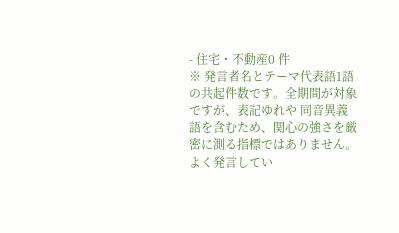- 住宅・不動産0 件
※ 発言者名とテーマ代表語1語の共起件数です。全期間が対象ですが、表記ゆれや 同音異義語を含むため、関心の強さを厳密に測る指標ではありません。
よく発言してい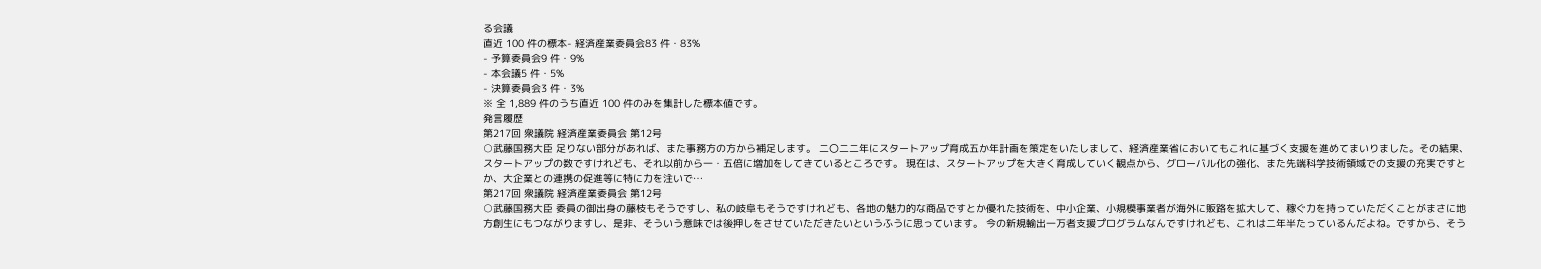る会議
直近 100 件の標本- 経済産業委員会83 件・83%
- 予算委員会9 件・9%
- 本会議5 件・5%
- 決算委員会3 件・3%
※ 全 1,889 件のうち直近 100 件のみを集計した標本値です。
発言履歴
第217回 衆議院 経済産業委員会 第12号
○武藤国務大臣 足りない部分があれば、また事務方の方から補足します。 二〇二二年にスタートアップ育成五か年計画を策定をいたしまして、経済産業省においてもこれに基づく支援を進めてまいりました。その結果、スタートアップの数ですけれども、それ以前から一・五倍に増加をしてきているところです。 現在は、スタートアップを大きく育成していく観点から、グローバル化の強化、また先端科学技術領域での支援の充実ですとか、大企業との連携の促進等に特に力を注いで…
第217回 衆議院 経済産業委員会 第12号
○武藤国務大臣 委員の御出身の藤枝もそうですし、私の岐阜もそうですけれども、各地の魅力的な商品ですとか優れた技術を、中小企業、小規模事業者が海外に販路を拡大して、稼ぐ力を持っていただくことがまさに地方創生にもつながりますし、是非、そういう意味では後押しをさせていただきたいというふうに思っています。 今の新規輸出一万者支援プログラムなんですけれども、これは二年半たっているんだよね。ですから、そう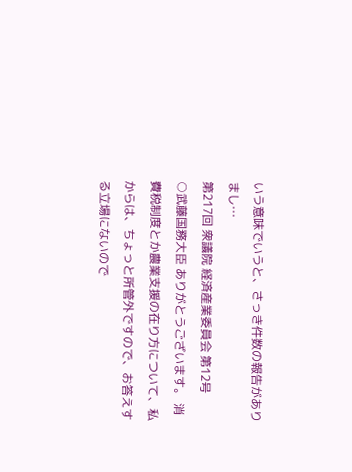いう意味でいうと、さっき件数の報告がありまし…
第217回 衆議院 経済産業委員会 第12号
○武藤国務大臣 ありがとうございます。 消費税制度とか農業支援の在り方について、私からは、ちょっと所管外ですので、お答えする立場にないので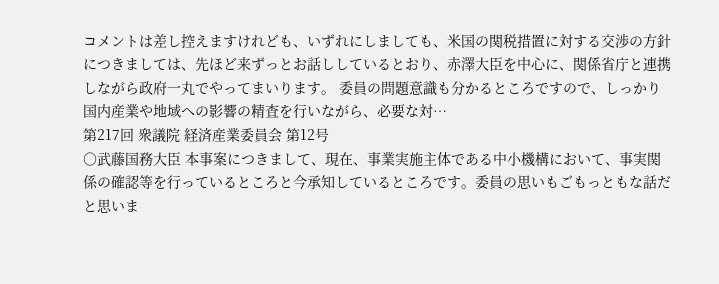コメントは差し控えますけれども、いずれにしましても、米国の関税措置に対する交渉の方針につきましては、先ほど来ずっとお話ししているとおり、赤澤大臣を中心に、関係省庁と連携しながら政府一丸でやってまいります。 委員の問題意識も分かるところですので、しっかり国内産業や地域への影響の精査を行いながら、必要な対…
第217回 衆議院 経済産業委員会 第12号
○武藤国務大臣 本事案につきまして、現在、事業実施主体である中小機構において、事実関係の確認等を行っているところと今承知しているところです。委員の思いもごもっともな話だと思いま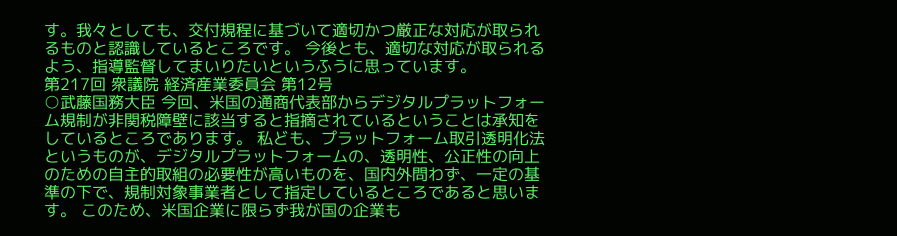す。我々としても、交付規程に基づいて適切かつ厳正な対応が取られるものと認識しているところです。 今後とも、適切な対応が取られるよう、指導監督してまいりたいというふうに思っています。
第217回 衆議院 経済産業委員会 第12号
○武藤国務大臣 今回、米国の通商代表部からデジタルプラットフォーム規制が非関税障壁に該当すると指摘されているということは承知をしているところであります。 私ども、プラットフォーム取引透明化法というものが、デジタルプラットフォームの、透明性、公正性の向上のための自主的取組の必要性が高いものを、国内外問わず、一定の基準の下で、規制対象事業者として指定しているところであると思います。 このため、米国企業に限らず我が国の企業も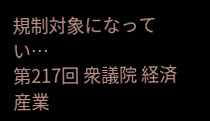規制対象になってい…
第217回 衆議院 経済産業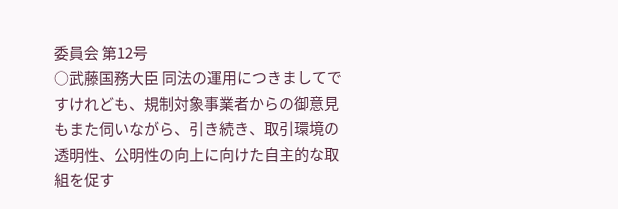委員会 第12号
○武藤国務大臣 同法の運用につきましてですけれども、規制対象事業者からの御意見もまた伺いながら、引き続き、取引環境の透明性、公明性の向上に向けた自主的な取組を促す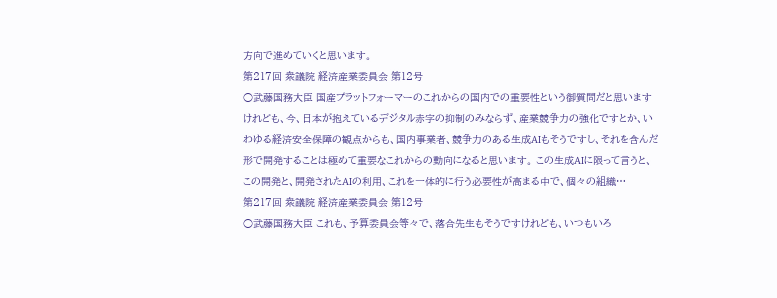方向で進めていくと思います。
第217回 衆議院 経済産業委員会 第12号
○武藤国務大臣 国産プラットフォーマーのこれからの国内での重要性という御質問だと思いますけれども、今、日本が抱えているデジタル赤字の抑制のみならず、産業競争力の強化ですとか、いわゆる経済安全保障の観点からも、国内事業者、競争力のある生成AIもそうですし、それを含んだ形で開発することは極めて重要なこれからの動向になると思います。 この生成AIに限って言うと、この開発と、開発されたAIの利用、これを一体的に行う必要性が高まる中で、個々の組織…
第217回 衆議院 経済産業委員会 第12号
○武藤国務大臣 これも、予算委員会等々で、落合先生もそうですけれども、いつもいろ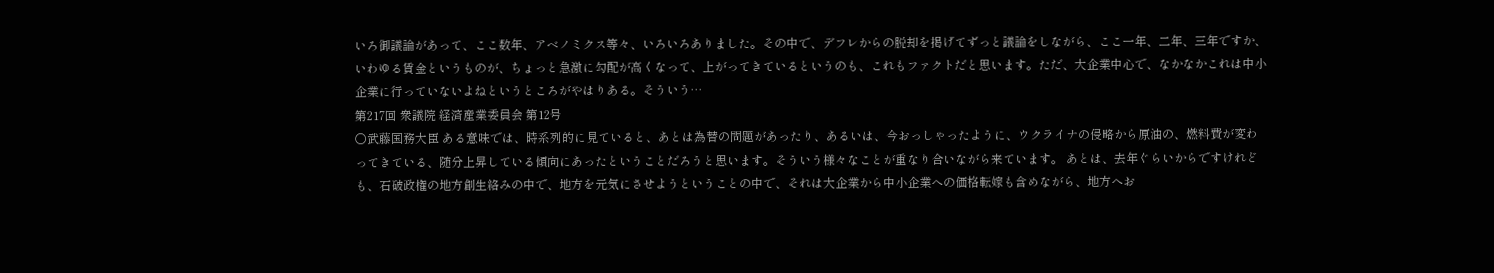いろ御議論があって、ここ数年、アベノミクス等々、いろいろありました。その中で、デフレからの脱却を掲げてずっと議論をしながら、ここ一年、二年、三年ですか、いわゆる賃金というものが、ちょっと急激に勾配が高くなって、上がってきているというのも、これもファクトだと思います。ただ、大企業中心で、なかなかこれは中小企業に行っていないよねというところがやはりある。そういう…
第217回 衆議院 経済産業委員会 第12号
○武藤国務大臣 ある意味では、時系列的に見ていると、あとは為替の問題があったり、あるいは、今おっしゃったように、ウクライナの侵略から原油の、燃料費が変わってきている、随分上昇している傾向にあったということだろうと思います。そういう様々なことが重なり合いながら来ています。 あとは、去年ぐらいからですけれども、石破政権の地方創生絡みの中で、地方を元気にさせようということの中で、それは大企業から中小企業への価格転嫁も含めながら、地方へお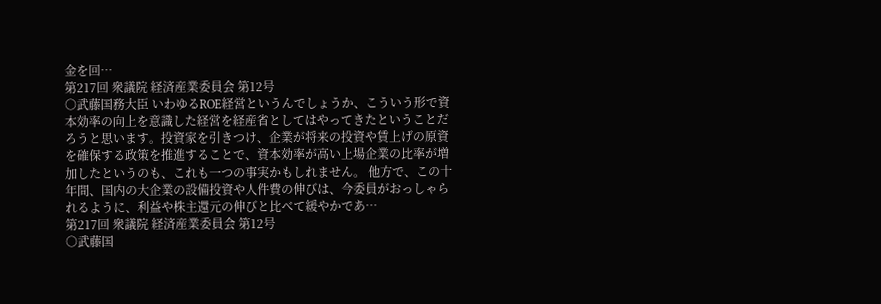金を回…
第217回 衆議院 経済産業委員会 第12号
○武藤国務大臣 いわゆるROE経営というんでしょうか、こういう形で資本効率の向上を意識した経営を経産省としてはやってきたということだろうと思います。投資家を引きつけ、企業が将来の投資や賃上げの原資を確保する政策を推進することで、資本効率が高い上場企業の比率が増加したというのも、これも一つの事実かもしれません。 他方で、この十年間、国内の大企業の設備投資や人件費の伸びは、今委員がおっしゃられるように、利益や株主還元の伸びと比べて緩やかであ…
第217回 衆議院 経済産業委員会 第12号
○武藤国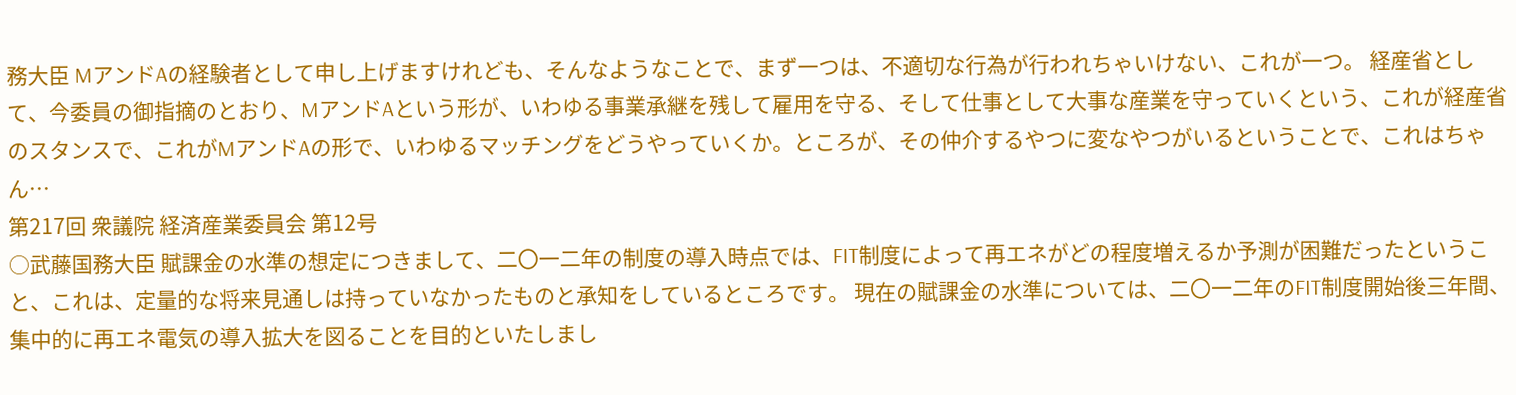務大臣 MアンドAの経験者として申し上げますけれども、そんなようなことで、まず一つは、不適切な行為が行われちゃいけない、これが一つ。 経産省として、今委員の御指摘のとおり、MアンドAという形が、いわゆる事業承継を残して雇用を守る、そして仕事として大事な産業を守っていくという、これが経産省のスタンスで、これがMアンドAの形で、いわゆるマッチングをどうやっていくか。ところが、その仲介するやつに変なやつがいるということで、これはちゃん…
第217回 衆議院 経済産業委員会 第12号
○武藤国務大臣 賦課金の水準の想定につきまして、二〇一二年の制度の導入時点では、FIT制度によって再エネがどの程度増えるか予測が困難だったということ、これは、定量的な将来見通しは持っていなかったものと承知をしているところです。 現在の賦課金の水準については、二〇一二年のFIT制度開始後三年間、集中的に再エネ電気の導入拡大を図ることを目的といたしまし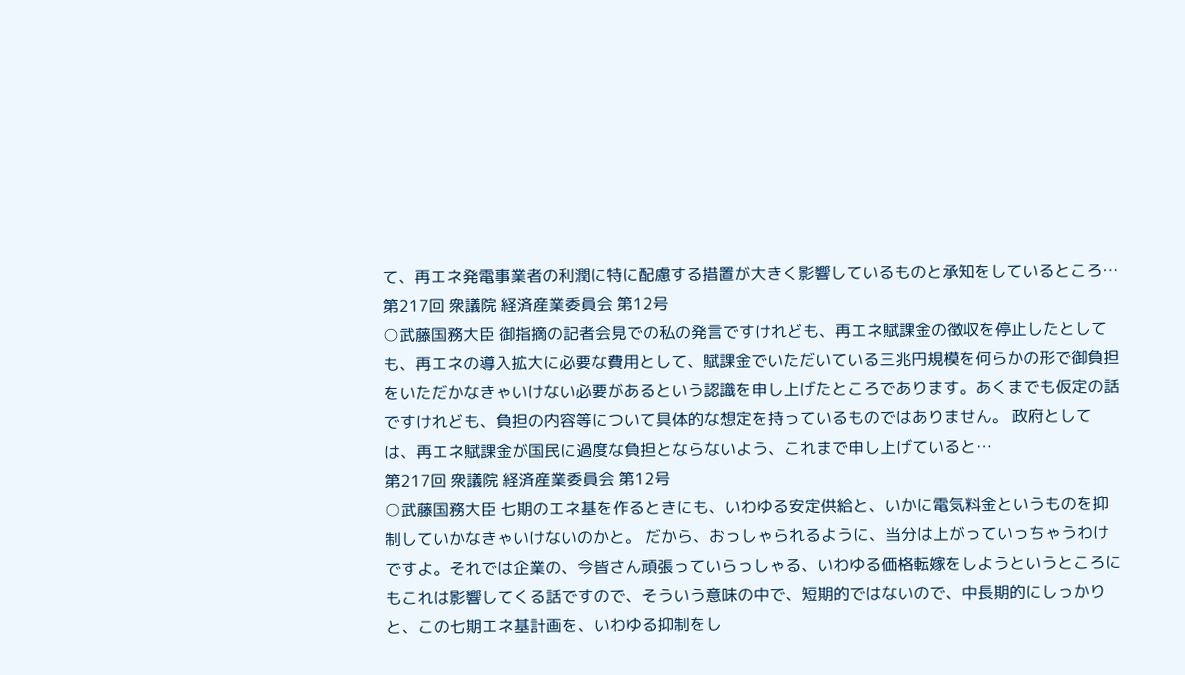て、再エネ発電事業者の利潤に特に配慮する措置が大きく影響しているものと承知をしているところ…
第217回 衆議院 経済産業委員会 第12号
○武藤国務大臣 御指摘の記者会見での私の発言ですけれども、再エネ賦課金の徴収を停止したとしても、再エネの導入拡大に必要な費用として、賦課金でいただいている三兆円規模を何らかの形で御負担をいただかなきゃいけない必要があるという認識を申し上げたところであります。あくまでも仮定の話ですけれども、負担の内容等について具体的な想定を持っているものではありません。 政府としては、再エネ賦課金が国民に過度な負担とならないよう、これまで申し上げていると…
第217回 衆議院 経済産業委員会 第12号
○武藤国務大臣 七期のエネ基を作るときにも、いわゆる安定供給と、いかに電気料金というものを抑制していかなきゃいけないのかと。 だから、おっしゃられるように、当分は上がっていっちゃうわけですよ。それでは企業の、今皆さん頑張っていらっしゃる、いわゆる価格転嫁をしようというところにもこれは影響してくる話ですので、そういう意味の中で、短期的ではないので、中長期的にしっかりと、この七期エネ基計画を、いわゆる抑制をし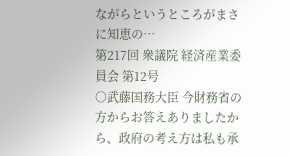ながらというところがまさに知恵の…
第217回 衆議院 経済産業委員会 第12号
○武藤国務大臣 今財務省の方からお答えありましたから、政府の考え方は私も承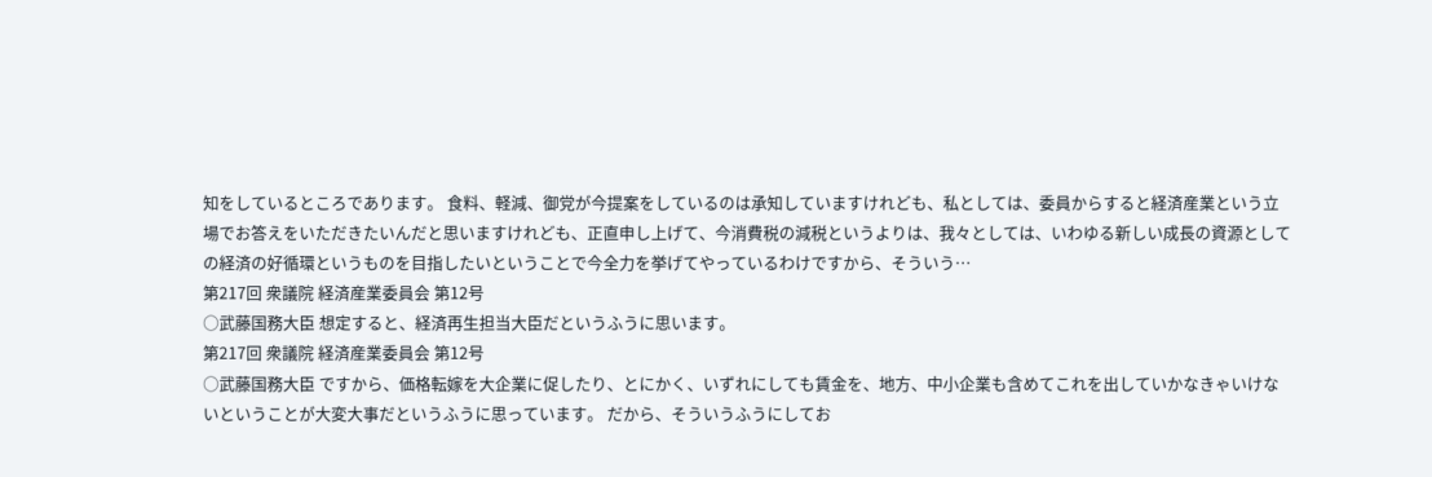知をしているところであります。 食料、軽減、御党が今提案をしているのは承知していますけれども、私としては、委員からすると経済産業という立場でお答えをいただきたいんだと思いますけれども、正直申し上げて、今消費税の減税というよりは、我々としては、いわゆる新しい成長の資源としての経済の好循環というものを目指したいということで今全力を挙げてやっているわけですから、そういう…
第217回 衆議院 経済産業委員会 第12号
○武藤国務大臣 想定すると、経済再生担当大臣だというふうに思います。
第217回 衆議院 経済産業委員会 第12号
○武藤国務大臣 ですから、価格転嫁を大企業に促したり、とにかく、いずれにしても賃金を、地方、中小企業も含めてこれを出していかなきゃいけないということが大変大事だというふうに思っています。 だから、そういうふうにしてお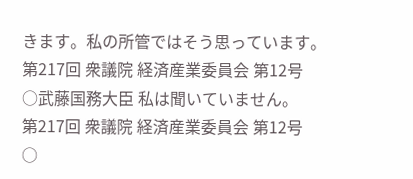きます。私の所管ではそう思っています。
第217回 衆議院 経済産業委員会 第12号
○武藤国務大臣 私は聞いていません。
第217回 衆議院 経済産業委員会 第12号
○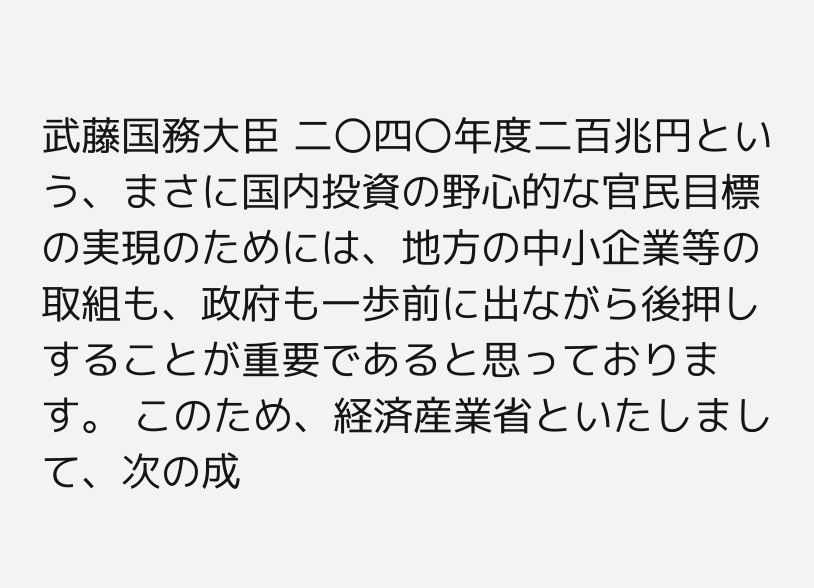武藤国務大臣 二〇四〇年度二百兆円という、まさに国内投資の野心的な官民目標の実現のためには、地方の中小企業等の取組も、政府も一歩前に出ながら後押しすることが重要であると思っております。 このため、経済産業省といたしまして、次の成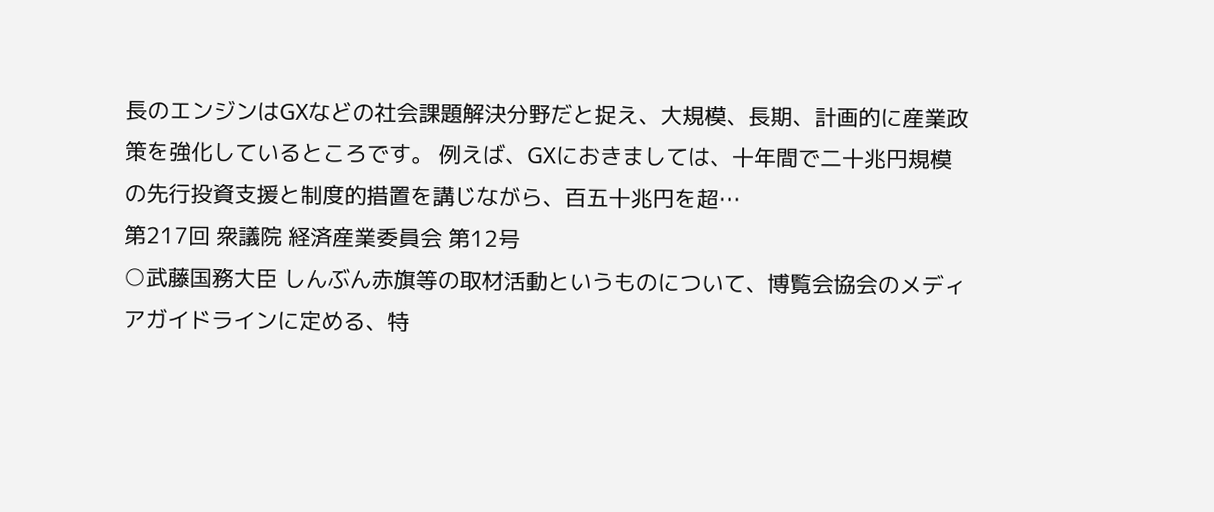長のエンジンはGXなどの社会課題解決分野だと捉え、大規模、長期、計画的に産業政策を強化しているところです。 例えば、GXにおきましては、十年間で二十兆円規模の先行投資支援と制度的措置を講じながら、百五十兆円を超…
第217回 衆議院 経済産業委員会 第12号
○武藤国務大臣 しんぶん赤旗等の取材活動というものについて、博覧会協会のメディアガイドラインに定める、特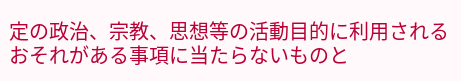定の政治、宗教、思想等の活動目的に利用されるおそれがある事項に当たらないものと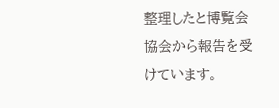整理したと博覧会協会から報告を受けています。